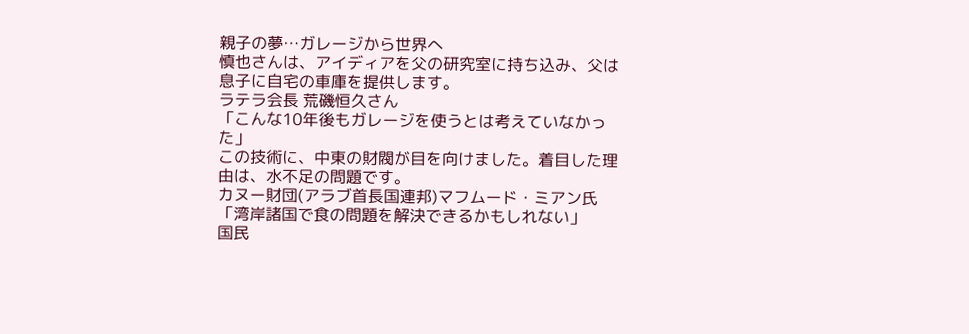親子の夢…ガレージから世界へ
慎也さんは、アイディアを父の研究室に持ち込み、父は息子に自宅の車庫を提供します。
ラテラ会長 荒磯恒久さん
「こんな10年後もガレージを使うとは考えていなかった」
この技術に、中東の財閥が目を向けました。着目した理由は、水不足の問題です。
カヌー財団(アラブ首長国連邦)マフムード・ミアン氏
「湾岸諸国で食の問題を解決できるかもしれない」
国民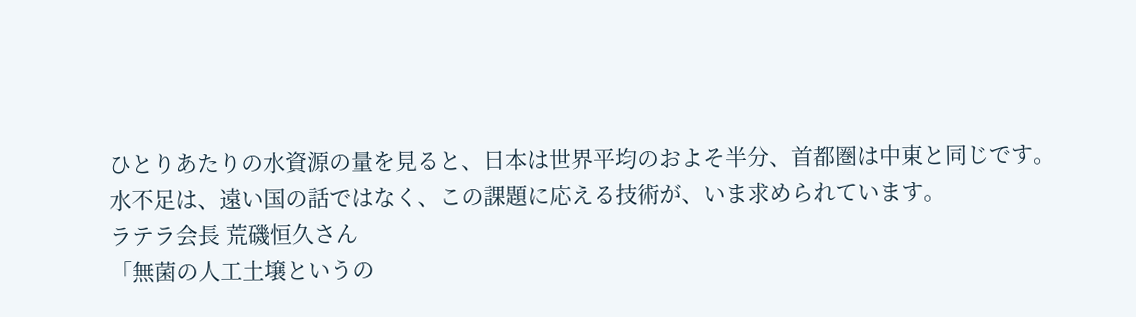ひとりあたりの水資源の量を見ると、日本は世界平均のおよそ半分、首都圏は中東と同じです。
水不足は、遠い国の話ではなく、この課題に応える技術が、いま求められています。
ラテラ会長 荒磯恒久さん
「無菌の人工土壌というの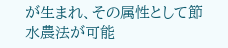が生まれ、その属性として節水農法が可能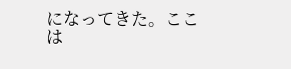になってきた。ここは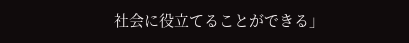社会に役立てることができる」